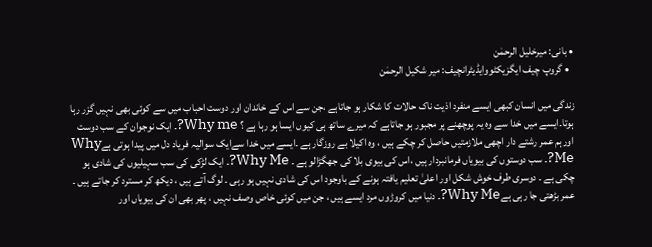• بانی: میرخلیل الرحمٰن
  • گروپ چیف ایگزیکٹووایڈیٹرانچیف: میر شکیل الرحمٰن

زندگی میں انسان کبھی ایسے منفرد اذیت ناک حالات کا شکار ہو جاتاہے ،جن سے اس کے خاندان اور دوست احباب میں سے کوئی بھی نہیں گزر رہا ہوتا۔ایسے میں خدا سے وہ یہ پوچھنے پر مجبور ہو جاتاہے کہ میرے ساتھ ہی کیوں ایسا ہو رہا ہے ؟ Why me?۔ ایک نوجوان کے سب دوست اورہم عمر رشتے دار اچھی ملازمتیں حاصل کر چکے ہیں ، وہ اکیلا بے روزگار ہے ۔ایسے میں خدا سےایک سوالیہ فریاد دل میں پیدا ہوتی ہےWhy Me?۔ سب دوستوں کی بیویاں فرمانبردار ہیں ،اس کی بیوی بلا کی جھگڑالو ہے ۔ Why Me?۔ ایک لڑکی کی سب سہیلیوں کی شادی ہو چکی ہے ۔ دوسری طرف خوش شکل اور اعلیٰ تعلیم یافتہ ہونے کے باوجود اس کی شادی نہیں ہو رہی ۔ لوگ آتے ہیں ، دیکھ کر مسترد کر جاتے ہیں ۔ عمر بڑھتی جا رہی ہےWhy Me?۔ دنیا میں کروڑوں مرد ایسے ہیں ، جن میں کوئی خاص وصف نہیں ، پھر بھی ان کی بیویاں اور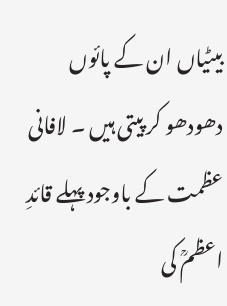بیٹیاں ان کے پائوں دھودھو کر پیتی ہیں ۔ لافانی عظمت کے باوجود پہلے قائدِ اعظمؒ کی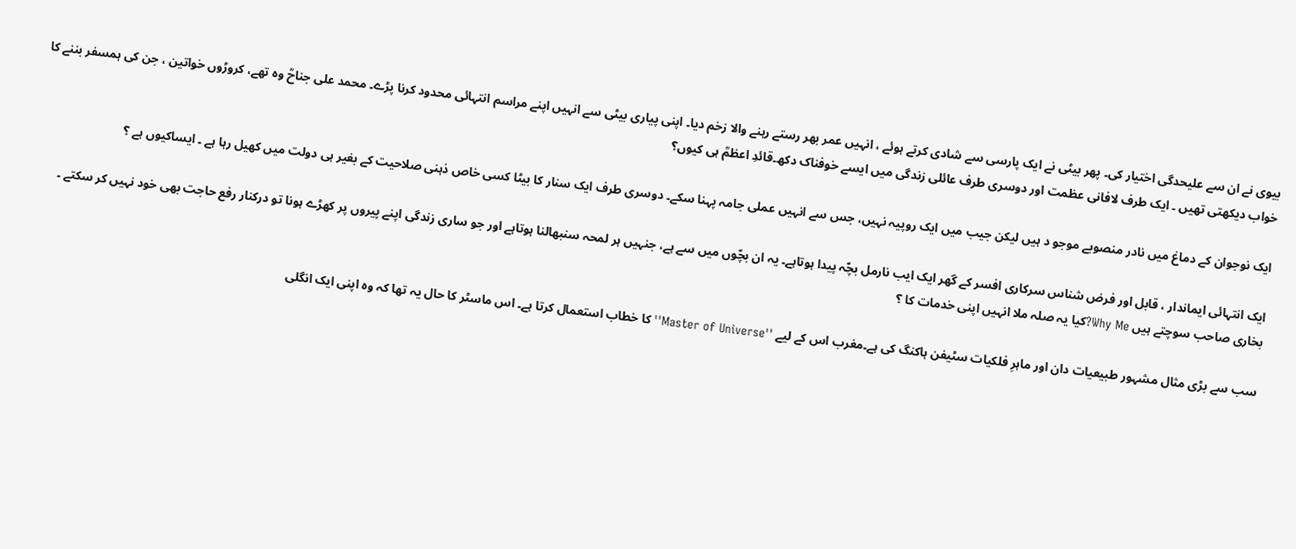بیوی نے ان سے علیحدگی اختیار کی۔ پھر بیٹی نے ایک پارسی سے شادی کرتے ہوئے ، انہیں عمر بھر رستے رہنے والا زخم دیا۔ اپنی پیاری بیٹی سے انہیں اپنے مراسم انتہائی محدود کرنا پڑے۔ محمد علی جناحؒ وہ تھے، کروڑوں خواتین ، جن کی ہمسفر بننے کا خواب دیکھتی تھیں ۔ ایک طرف لافانی عظمت اور دوسری طرف عائلی زندگی میں ایسے خوفناک دکھ۔قائدِ اعظمؒ ہی کیوں؟

ایک نوجوان کے دماغ میں نادر منصوبے موجو د ہیں لیکن جیب میں ایک روپیہ نہیں، جس سے انہیں عملی جامہ پہنا سکے۔ دوسری طرف ایک سنار کا بیٹا کسی خاص ذہنی صلاحیت کے بغیر ہی دولت میں کھیل رہا ہے ۔ ایساکیوں ہے ؟

ایک انتہائی ایماندار ، قابل اور فرض شناس سرکاری افسر کے گھر ایک ایب نارمل بچّہ پیدا ہوتاہے۔ یہ ان بچّوں میں سے ہے، جنہیں ہر لمحہ سنبھالنا ہوتاہے اور جو ساری زندگی اپنے پیروں پر کھڑے ہونا تو درکنار رفع حاجت بھی خود نہیں کر سکتے ۔ بخاری صاحب سوچتے ہیں Why Me?کیا یہ صلہ ملا انہیں اپنی خدمات کا ؟

سب سے بڑی مثال مشہور طبیعیات دان اور ماہرِ فلکیات سٹیفن ہاکنگ کی ہے۔مغرب اس کے لیے ''Master of Universe''کا خطاب استعمال کرتا ہے۔ اس ماسٹر کا حال یہ تھا کہ وہ اپنی ایک انگلی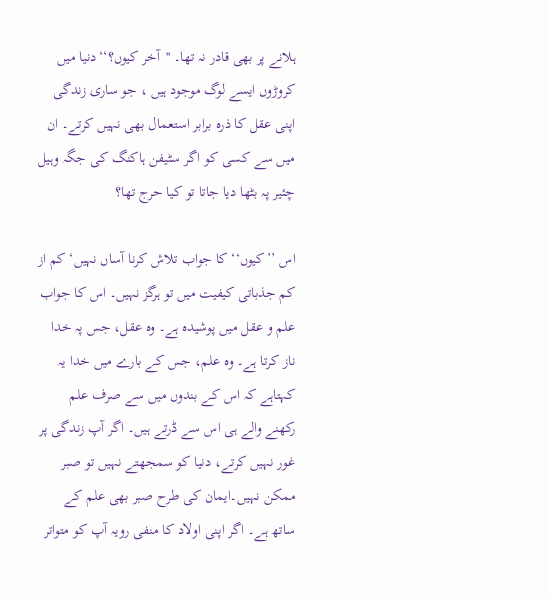ہلانے پر بھی قادر نہ تھا۔ ''آخر کیوں؟‘‘دنیا میں کروڑوں ایسے لوگ موجود ہیں ، جو ساری زندگی اپنی عقل کا ذرہ برابر استعمال بھی نہیں کرتے۔ ان میں سے کسی کو اگر سٹیفن ہاکنگ کی جگہ وہیل چئیر پہ بٹھا دیا جاتا تو کیا حرج تھا؟

اس ’’کیوں‘‘ کا جواب تلاش کرنا آساں نہیں‘ کم از کم جذباتی کیفیت میں تو ہرگز نہیں۔ اس کا جواب علم و عقل میں پوشیدہ ہے۔ وہ عقل، جس پہ خدا ناز کرتا ہے۔ وہ علم، جس کے بارے میں خدا یہ کہتاہے کہ اس کے بندوں میں سے صرف علم رکھنے والے ہی اس سے ڈرتے ہیں۔ اگر آپ زندگی پر غور نہیں کرتے، دنیا کو سمجھتے نہیں تو صبر ممکن نہیں۔ایمان کی طرح صبر بھی علم کے ساتھ ہے۔ اگر اپنی اولاد کا منفی رویہ آپ کو متواتر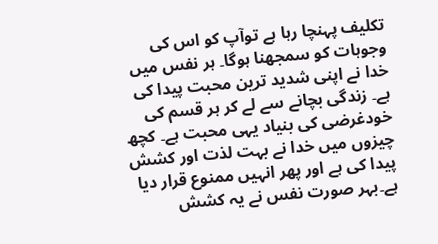تکلیف پہنچا رہا ہے توآپ کو اس کی وجوہات کو سمجھنا ہوگا۔ ہر نفس میں خدا نے اپنی شدید ترین محبت پیدا کی ہے۔ زندگی بچانے سے لے کر ہر قسم کی خودغرضی کی بنیاد یہی محبت ہے۔ کچھ چیزوں میں خدا نے بہت لذت اور کشش پیدا کی ہے اور پھر انہیں ممنوع قرار دیا ہے۔بہر صورت نفس نے یہ کشش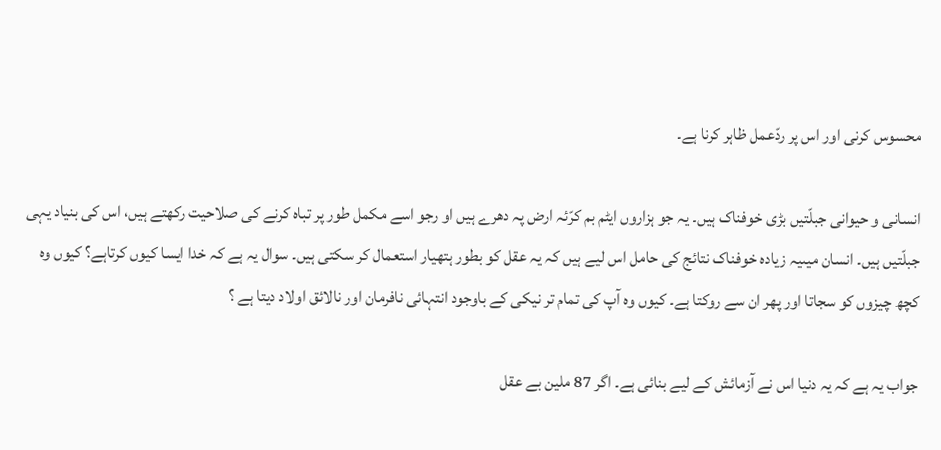محسوس کرنی اور اس پر ردّعمل ظاہر کرنا ہے۔

انسانی و حیوانی جبلّتیں بڑی خوفناک ہیں۔ یہ جو ہزاروں ایٹم بم کرّئہ ارض پہ دھرے ہیں او رجو اسے مکمل طور پر تباہ کرنے کی صلاحیت رکھتے ہیں، اس کی بنیاد یہی جبلّتیں ہیں۔ انسان میںیہ زیادہ خوفناک نتائج کی حامل اس لیے ہیں کہ یہ عقل کو بطور ہتھیار استعمال کر سکتی ہیں۔ سوال یہ ہے کہ خدا ایسا کیوں کرتاہے؟ کیوں وہ کچھ چیزوں کو سجاتا اور پھر ان سے روکتا ہے۔ کیوں وہ آپ کی تمام تر نیکی کے باوجود انتہائی نافرمان اور نالائق اولاد دیتا ہے ؟

جواب یہ ہے کہ یہ دنیا اس نے آزمائش کے لیے بنائی ہے۔ اگر 87 ملین بے عقل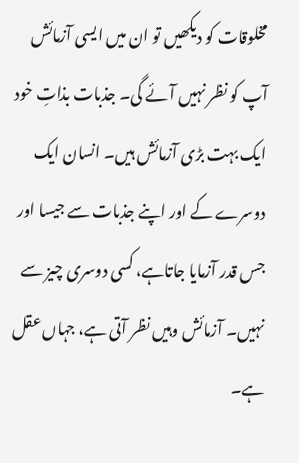مخلوقات کو دیکھیں تو ان میں ایسی آزمائش آپ کو نظر نہیں آئے گی۔ جذبات بذاتِ خود ایک بہت بڑی آزمائش ہیں۔ انسان ایک دوسرے کے اور اپنے جذبات سے جیسا اور جس قدر آزمایا جاتاہے، کسی دوسری چیز سے نہیں۔ آزمائش وہیں نظر آتی ہے، جہاں عقل ہے۔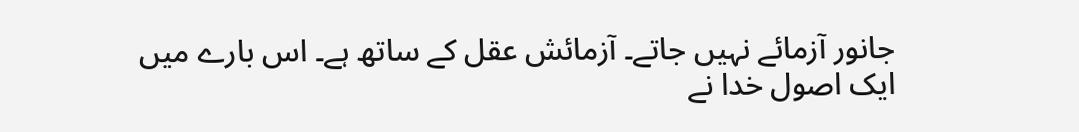جانور آزمائے نہیں جاتے۔ آزمائش عقل کے ساتھ ہے۔ اس بارے میں ایک اصول خدا نے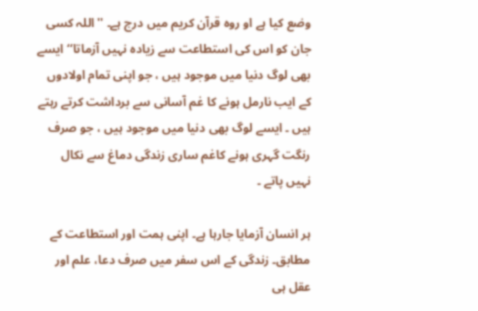وضع کیا ہے او روہ قرآن کریم میں درج ہے۔ ''اللہ کسی جان کو اس کی استطاعت سے زیادہ نہیں آزماتا‘‘ایسے بھی لوگ دنیا میں موجود ہیں ، جو اپنی تمام اولادوں کے ایب نارمل ہونے کا غم آسانی سے برداشت کرتے رہتے ہیں ۔ ایسے لوگ بھی دنیا میں موجود ہیں ، جو صرف رنگت گہری ہونے کاغم ساری زندگی دماغ سے نکال نہیں پاتے ۔

ہر انسان آزمایا جارہا ہے۔ اپنی ہمت اور استطاعت کے مطابق۔ زندگی کے اس سفر میں صرف دعا، علم اور عقل ہی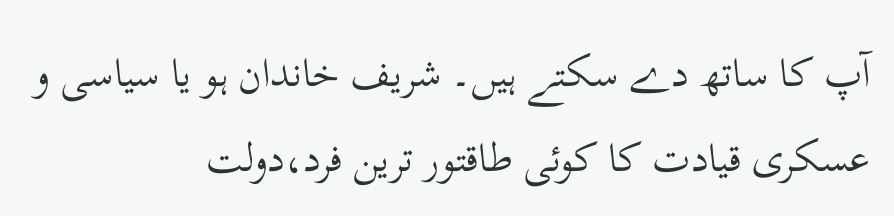آپ کا ساتھ دے سکتے ہیں۔ شریف خاندان ہو یا سیاسی و عسکری قیادت کا کوئی طاقتور ترین فرد،دولت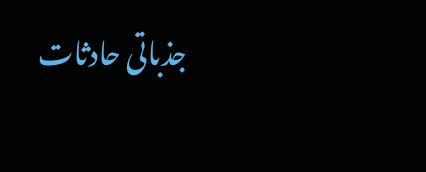جذباتی حادثات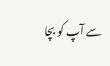سے آپ کو بچا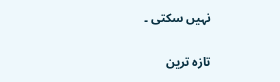نہیں سکتی ۔

تازہ ترین